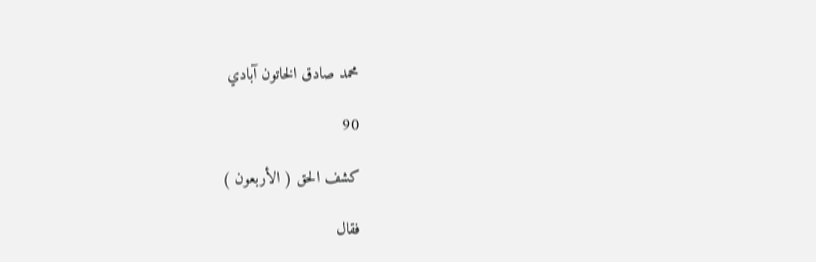محمد صادق الخاتون آبادي

90

كشف الحق ( الأربعون )

فقال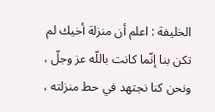الخليفة : اعلم أن منزلة أخيك لم تكن بنا إنّما كانت باللّه عز وجلّ ، ونحن كنا نجتهد في حط منزلته ،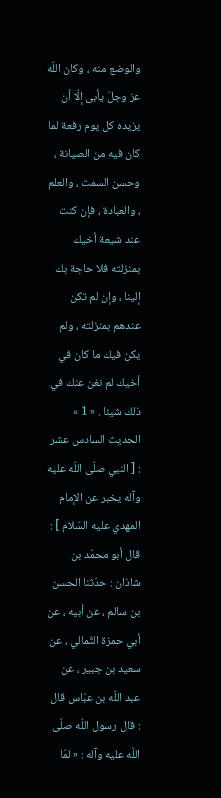والوضع منه ، وكان اللّه عز وجلّ يأبى إلّا أن يزيده كل يوم رفعة لما كان فيه من الصيانة ، وحسن السمت ، والعلم ، والعبادة ، فإن كنت عند شيعة أخيك بمنزلته فلا حاجة بك إلينا ، وإن لم تكن عندهم بمنزلته ، ولم يكن فيك ما كان في أخيك لم نغن عنك في ذلك شيئا . « 1 » الحديث السادس عشر : [ النبي صلّى اللّه عليه وآله يخبر عن الإمام المهدي عليه السّلام ] : قال أبو محمّد بن شاذان : حدّثنا الحسن بن سالم ، عن أبيه ، عن أبي حمزة الثّمالي ، عن سعيد بن جبير ، عن عبد اللّه بن عبّاس قال : قال رسول اللّه صلّى اللّه عليه وآله : « لمّا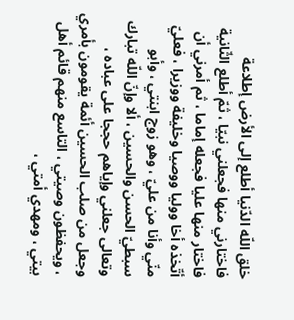خلق اللّه الدّنيا أطلع إلى الأرض إطلاعة فاختارني منها فجعلني نبيّا ، ثمّ أطلع الثّانية فاختار منها عليا فجعله إماما ، ثم أمرني أن أتّخذه أخا ووليا ووصيا وخليفة ووزيرا ، فعليّ منّي وأنا من عليّ ، وهو زوج ابنتي ، وأبو سبطيّ الحسن والحسين ، ألا وإنّ اللّه تبارك وتعالى جعلني وإياهم حججا على عباده ، وجعل من صلب الحسين أئمة يقومون بأمري ، ويحفظون وصيتي ، التاسع منهم قائم أهل بيتي ، ومهدي أمتي ،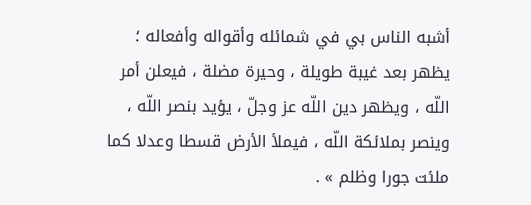أشبه الناس بي في شمائله وأقواله وأفعاله ؛ يظهر بعد غيبة طويلة ، وحيرة مضلة ، فيعلن أمر اللّه ، ويظهر دين اللّه عز وجلّ ، يؤيد بنصر اللّه ، وينصر بملائكة اللّه ، فيملأ الأرض قسطا وعدلا كما ملئت جورا وظلم » .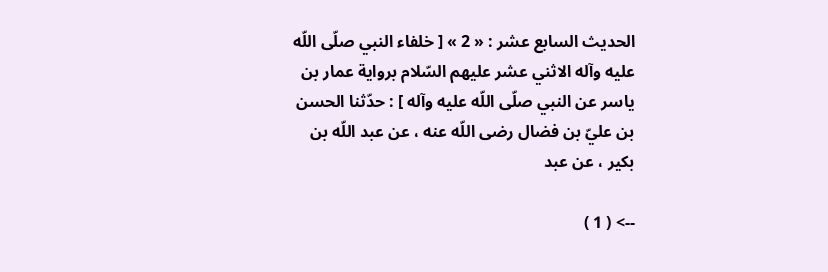الحديث السابع عشر : « 2 » [ خلفاء النبي صلّى اللّه عليه وآله الاثني عشر عليهم السّلام برواية عمار بن ياسر عن النبي صلّى اللّه عليه وآله ] : حدّثنا الحسن بن عليّ بن فضال رضى اللّه عنه ، عن عبد اللّه بن بكير ، عن عبد

--> ( 1 )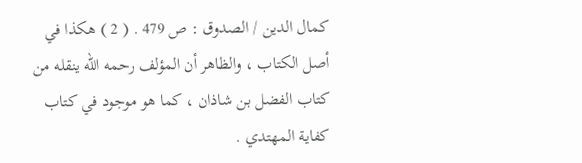كمال الدين / الصدوق : ص 479 . ( 2 ) هكذا في أصل الكتاب ، والظاهر أن المؤلف رحمه اللّه ينقله من كتاب الفضل بن شاذان ، كما هو موجود في كتاب كفاية المهتدي .